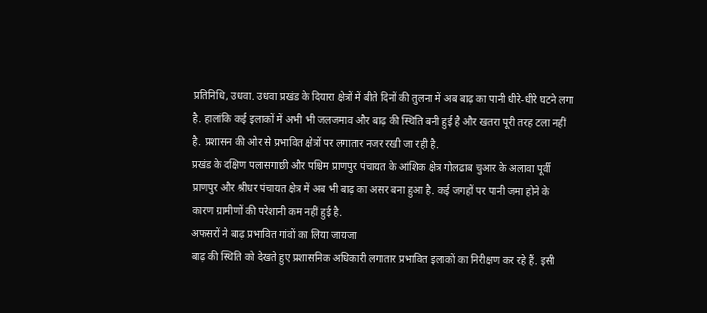प्रतिनिधि, उधवा. उधवा प्रखंड के दियारा क्षेत्रों में बीते दिनों की तुलना में अब बाढ़ का पानी धीरे-धीरे घटने लगा है. हालांकि कई इलाकों में अभी भी जलजमाव और बाढ़ की स्थिति बनी हुई है और खतरा पूरी तरह टला नहीं है. प्रशासन की ओर से प्रभावित क्षेत्रों पर लगातार नजर रखी जा रही है.
प्रखंड के दक्षिण पलासगाछी और पश्चिम प्राणपुर पंचायत के आंशिक क्षेत्र गोलढाब चुआर के अलावा पूर्वी प्राणपुर और श्रीधर पंचायत क्षेत्र में अब भी बाढ़ का असर बना हुआ है. कई जगहों पर पानी जमा होने के कारण ग्रामीणों की परेशानी कम नहीं हुई है.
अफसरों ने बाढ़ प्रभावित गांवों का लिया जायजा
बाढ़ की स्थिति को देखते हुए प्रशासनिक अधिकारी लगातार प्रभावित इलाकों का निरीक्षण कर रहे हैं. इसी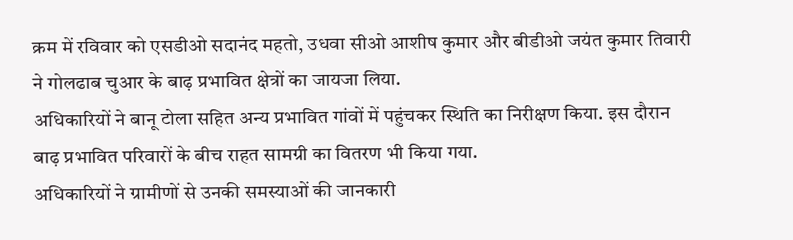क्रम में रविवार को एसडीओ सदानंद महतो, उधवा सीओ आशीष कुमार और बीडीओ जयंत कुमार तिवारी ने गोलढाब चुआर के बाढ़ प्रभावित क्षेत्रों का जायजा लिया.
अधिकारियों ने बानू टोला सहित अन्य प्रभावित गांवों में पहुंचकर स्थिति का निरीक्षण किया. इस दौरान बाढ़ प्रभावित परिवारों के बीच राहत सामग्री का वितरण भी किया गया.
अधिकारियों ने ग्रामीणों से उनकी समस्याओं की जानकारी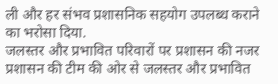ली और हर संभव प्रशासनिक सहयोग उपलब्ध कराने का भरोसा दिया.
जलस्तर और प्रभावित परिवारों पर प्रशासन की नजर
प्रशासन की टीम की ओर से जलस्तर और प्रभावित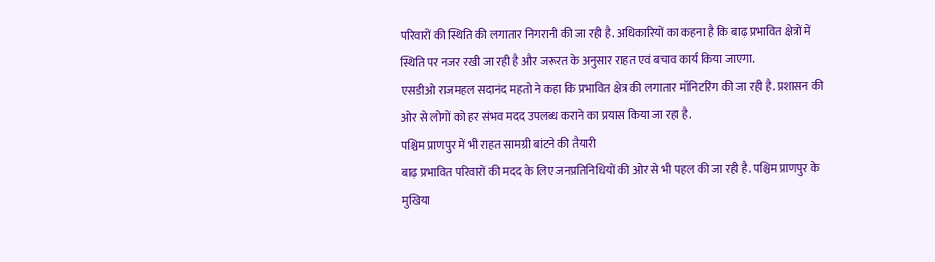परिवारों की स्थिति की लगातार निगरानी की जा रही है. अधिकारियों का कहना है कि बाढ़ प्रभावित क्षेत्रों में स्थिति पर नजर रखी जा रही है और जरूरत के अनुसार राहत एवं बचाव कार्य किया जाएगा.
एसडीओ राजमहल सदानंद महतो ने कहा कि प्रभावित क्षेत्र की लगातार मॉनिटरिंग की जा रही है. प्रशासन की ओर से लोगों को हर संभव मदद उपलब्ध कराने का प्रयास किया जा रहा है.
पश्चिम प्राणपुर में भी राहत सामग्री बांटने की तैयारी
बाढ़ प्रभावित परिवारों की मदद के लिए जनप्रतिनिधियों की ओर से भी पहल की जा रही है. पश्चिम प्राणपुर के मुखिया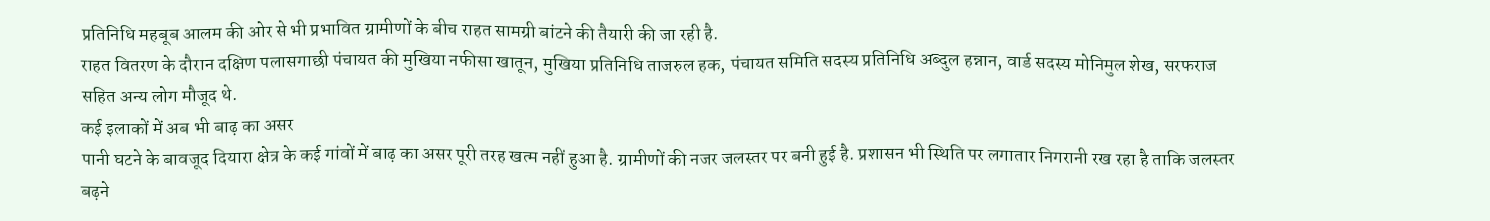प्रतिनिधि महबूब आलम की ओर से भी प्रभावित ग्रामीणों के बीच राहत सामग्री बांटने की तैयारी की जा रही है.
राहत वितरण के दौरान दक्षिण पलासगाछी पंचायत की मुखिया नफीसा खातून, मुखिया प्रतिनिधि ताजरुल हक, पंचायत समिति सदस्य प्रतिनिधि अब्दुल हन्नान, वार्ड सदस्य मोनिमुल शेख, सरफराज सहित अन्य लोग मौजूद थे.
कई इलाकों में अब भी बाढ़ का असर
पानी घटने के बावजूद दियारा क्षेत्र के कई गांवों में बाढ़ का असर पूरी तरह खत्म नहीं हुआ है. ग्रामीणों की नजर जलस्तर पर बनी हुई है. प्रशासन भी स्थिति पर लगातार निगरानी रख रहा है ताकि जलस्तर बढ़ने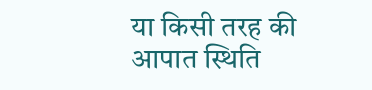या किसी तरह की आपात स्थिति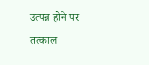उत्पन्न होने पर तत्काल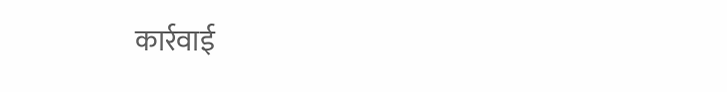कार्रवाई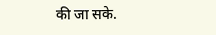की जा सके.